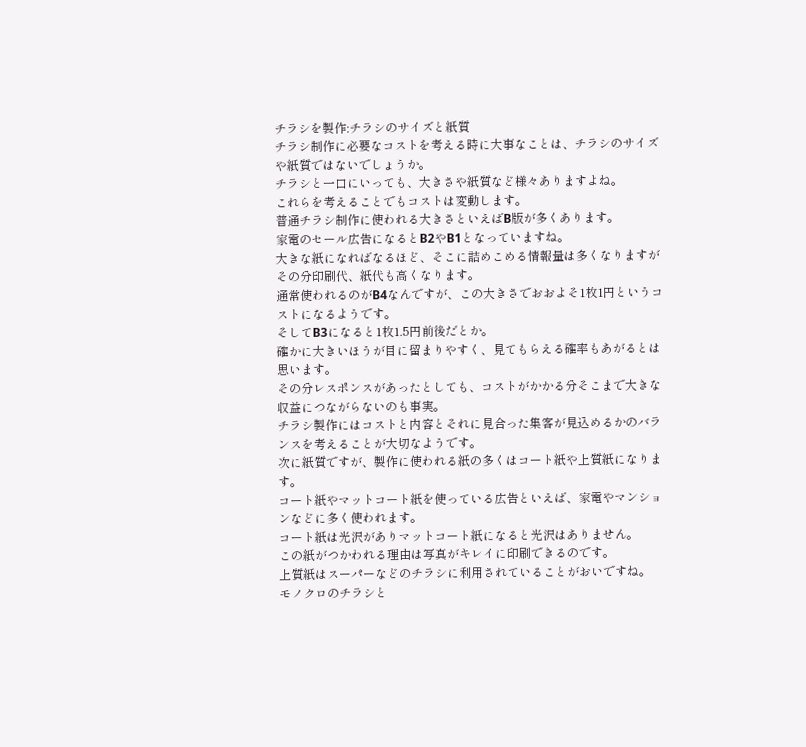チラシを製作:チラシのサイズと紙質
チラシ制作に必要なコストを考える時に大事なことは、チラシのサイズや紙質ではないでしょうか。
チラシと一口にいっても、大きさや紙質など様々ありますよね。
これらを考えることでもコストは変動します。
普通チラシ制作に使われる大きさといえばB版が多くあります。
家電のセール広告になるとB2やB1となっていますね。
大きな紙になればなるほど、そこに詰めこめる情報量は多くなりますがその分印刷代、紙代も高くなります。
通常使われるのがB4なんですが、この大きさでおおよそ1枚1円というコストになるようです。
そしてB3になると1枚1.5円前後だとか。
確かに大きいほうが目に留まりやすく、見てもらえる確率もあがるとは思います。
その分レスポンスがあったとしても、コストがかかる分そこまで大きな収益につながらないのも事実。
チラシ製作にはコストと内容とそれに見合った集客が見込めるかのバランスを考えることが大切なようです。
次に紙質ですが、製作に使われる紙の多くはコート紙や上質紙になります。
コート紙やマットコート紙を使っている広告といえば、家電やマンションなどに多く使われます。
コート紙は光沢がありマットコート紙になると光沢はありません。
この紙がつかわれる理由は写真がキレイに印刷できるのです。
上質紙はスーパーなどのチラシに利用されていることがおいですね。
モノクロのチラシと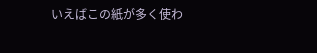いえばこの紙が多く使わ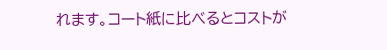れます。コート紙に比べるとコストが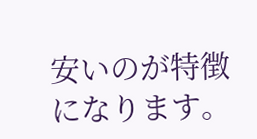安いのが特徴になります。